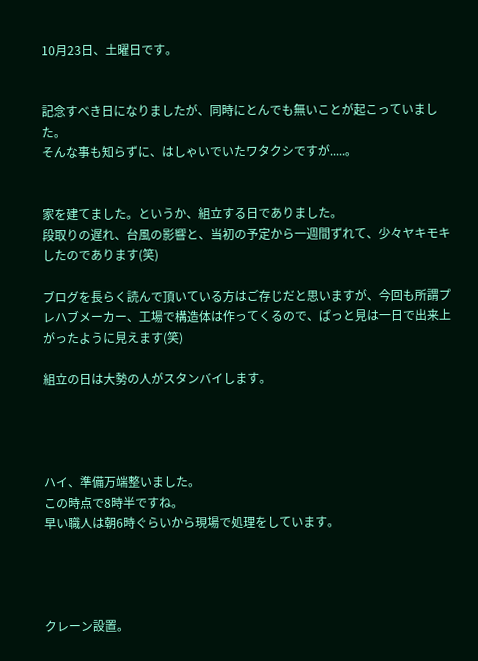10月23日、土曜日です。


記念すべき日になりましたが、同時にとんでも無いことが起こっていました。
そんな事も知らずに、はしゃいでいたワタクシですが.....。


家を建てました。というか、組立する日でありました。
段取りの遅れ、台風の影響と、当初の予定から一週間ずれて、少々ヤキモキしたのであります(笑)

ブログを長らく読んで頂いている方はご存じだと思いますが、今回も所謂プレハブメーカー、工場で構造体は作ってくるので、ぱっと見は一日で出来上がったように見えます(笑)

組立の日は大勢の人がスタンバイします。




ハイ、準備万端整いました。
この時点で8時半ですね。
早い職人は朝6時ぐらいから現場で処理をしています。




クレーン設置。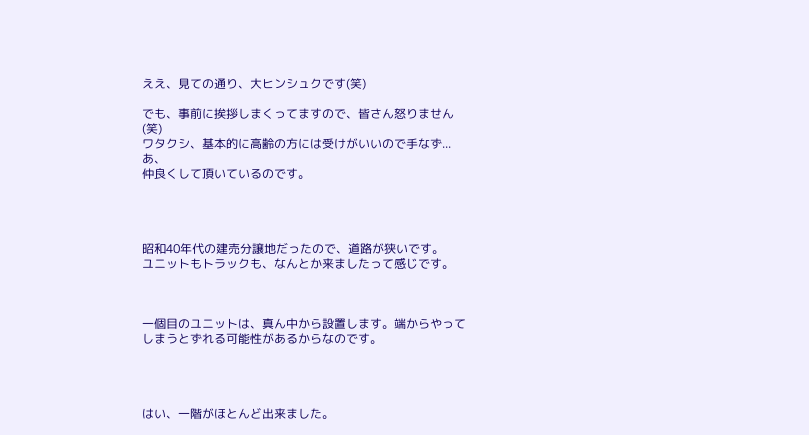ええ、見ての通り、大ヒンシュクです(笑)

でも、事前に挨拶しまくってますので、皆さん怒りません(笑)
ワタクシ、基本的に高齢の方には受けがいいので手なず...あ、
仲良くして頂いているのです。




昭和40年代の建売分譲地だったので、道路が狭いです。
ユニットもトラックも、なんとか来ましたって感じです。



一個目のユニットは、真ん中から設置します。端からやってしまうとずれる可能性があるからなのです。




はい、一階がほとんど出来ました。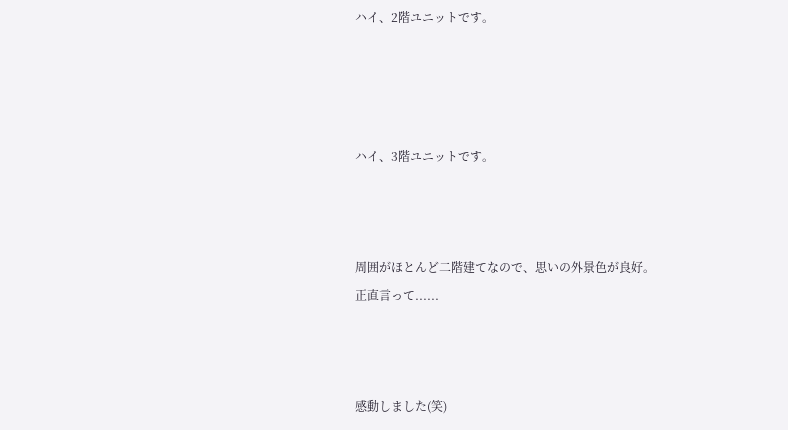ハイ、2階ユニットです。




ハイ、3階ユニットです。



周囲がほとんど二階建てなので、思いの外景色が良好。
正直言って......



感動しました(笑)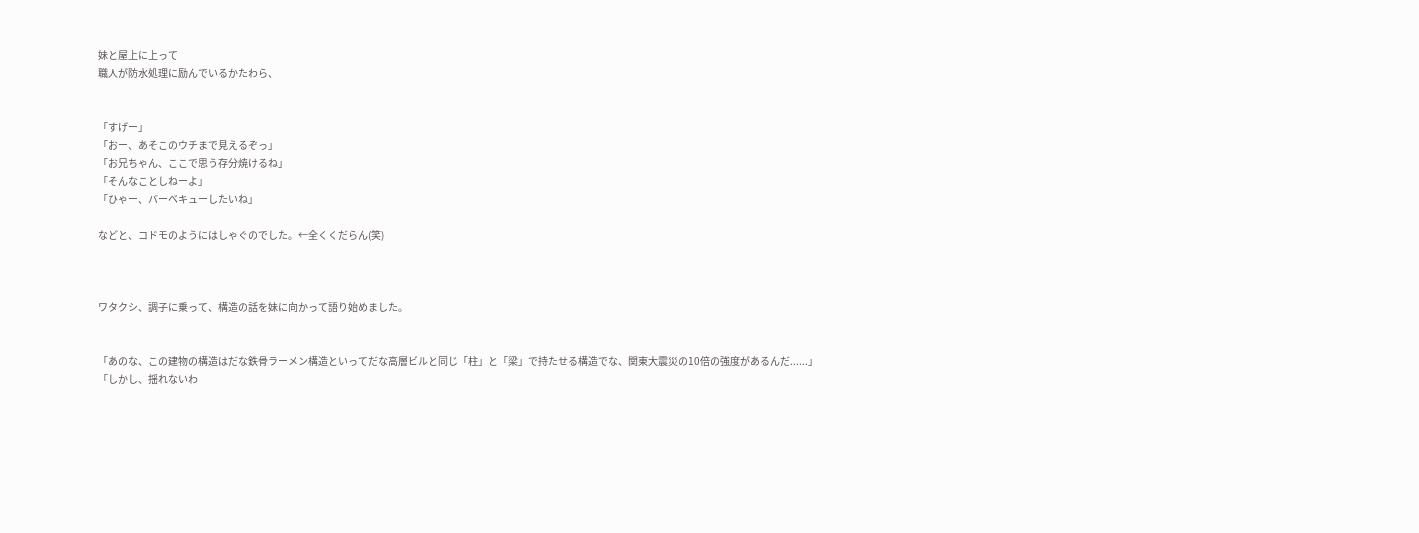妹と屋上に上って
職人が防水処理に励んでいるかたわら、


「すげー」
「おー、あそこのウチまで見えるぞっ」
「お兄ちゃん、ここで思う存分焼けるね」
「そんなことしねーよ」
「ひゃー、バーベキューしたいね」

などと、コドモのようにはしゃぐのでした。←全くくだらん(笑)



ワタクシ、調子に乗って、構造の話を妹に向かって語り始めました。


「あのな、この建物の構造はだな鉄骨ラーメン構造といってだな高層ビルと同じ「柱」と「梁」で持たせる構造でな、関東大震災の10倍の強度があるんだ......」
「しかし、揺れないわ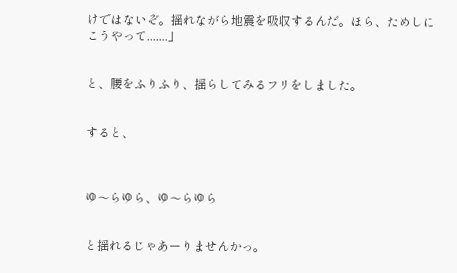けではないぞ。揺れながら地震を吸収するんだ。ほら、ためしにこうやって.......」


と、腰をふりふり、揺らしてみるフリをしました。


すると、



ゆ〜らゆら、ゆ〜らゆら


と揺れるじゃあーりませんかっ。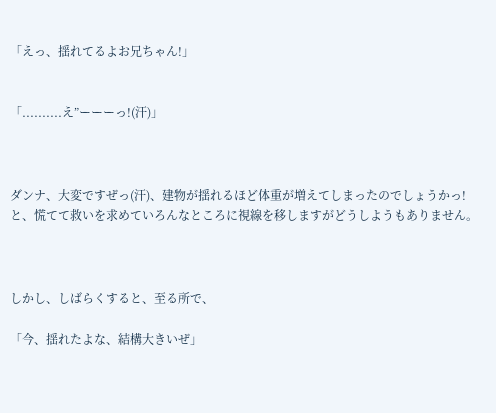「えっ、揺れてるよお兄ちゃん!」


「..........え”ーーーっ!(汗)」



ダンナ、大変ですぜっ(汗)、建物が揺れるほど体重が増えてしまったのでしょうかっ!
と、慌てて救いを求めていろんなところに視線を移しますがどうしようもありません。



しかし、しばらくすると、至る所で、

「今、揺れたよな、結構大きいぜ」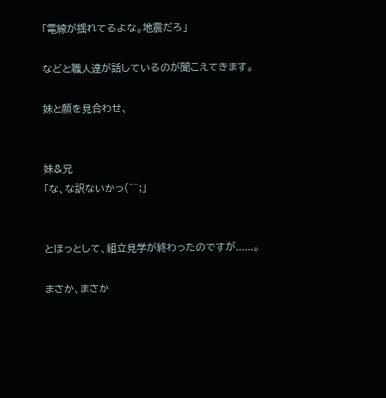「電線が揺れてるよな。地震だろ」

などと職人達が話しているのが聞こえてきます。

妹と顔を見合わせ、


妹&兄
「な、な訳ないかっ(^^;」


とほっとして、組立見学が終わったのですが......。

まさか、まさか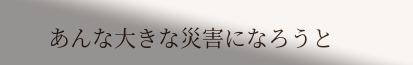あんな大きな災害になろうと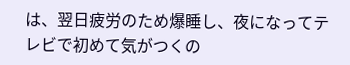は、翌日疲労のため爆睡し、夜になってテレビで初めて気がつくの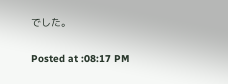でした。


Posted at :08:17 PM